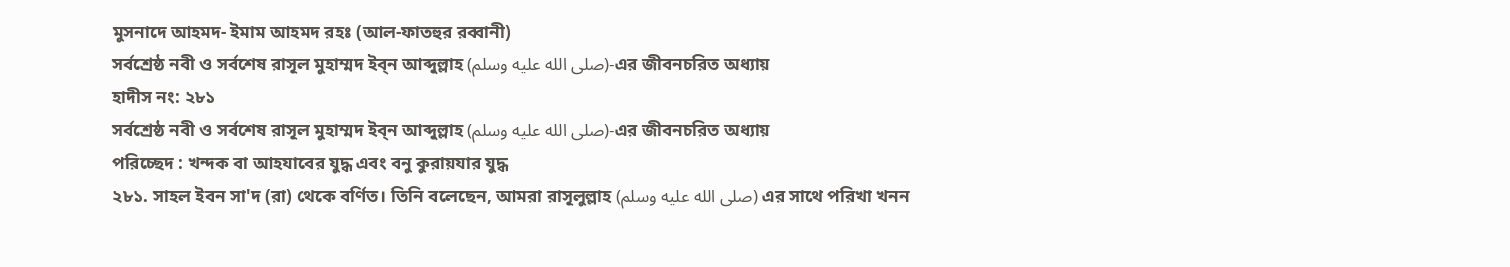মুসনাদে আহমদ- ইমাম আহমদ রহঃ (আল-ফাতহুর রব্বানী)
সর্বশ্রেষ্ঠ নবী ও সর্বশেষ রাসূল মুহাম্মদ ইব্ন আব্দুল্লাহ (صلى الله عليه وسلم)-এর জীবনচরিত অধ্যায়
হাদীস নং: ২৮১
সর্বশ্রেষ্ঠ নবী ও সর্বশেষ রাসূল মুহাম্মদ ইব্ন আব্দুল্লাহ (صلى الله عليه وسلم)-এর জীবনচরিত অধ্যায়
পরিচ্ছেদ : খন্দক বা আহযাবের যুদ্ধ এবং বনু কুরায়যার যুদ্ধ
২৮১. সাহল ইবন সা'দ (রা) থেকে বর্ণিত। তিনি বলেছেন, আমরা রাসূলুল্লাহ (صلى الله عليه وسلم) এর সাথে পরিখা খনন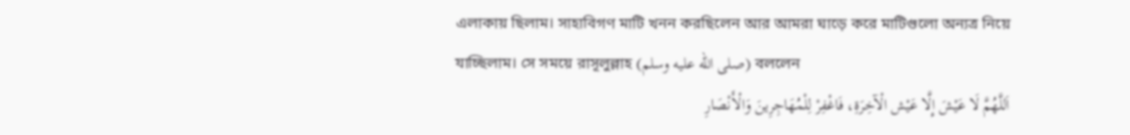এলাকায় ছিলাম। সাহাবিগণ মাটি খনন করছিলেন আর আমরা ঘাড়ে করে মাটিগুলো অন্যত্র নিয়ে যাচ্ছিলাম। সে সময়ে রাসূলুল্লাহ (صلى الله عليه وسلم) বললেন
اَللَّهُمَّ لَا عَيْشَ إِلَّا عَيْش الْآخِرَةِ، فَاغْفِرْ لِلْمُهَاجِرِينَ وَالْأَنْصَارِ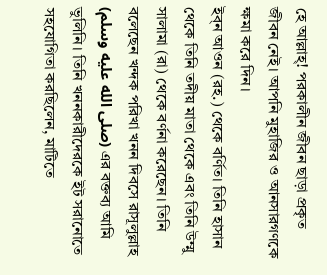হে আল্লাহ্! পরকালীন জীবন ছাড়া প্রকৃত জীবন নেই। আপনি মুহাজির ও আনসারগণকে ক্ষমা করে দিন।
ইব্ন আওন (রহ.) থেকে বর্ণিত। তিনি হাসান থেকে তিনি তদীয় মাতা থেকে এবং তিনি উম্মু সালামা (রা) থেকে বর্ণনা করেছেন। তিনি বলেছেন খন্দক পরিখা খনন দিবসে রাসূলুল্লাহ (صلى الله عليه وسلم) এর বক্তব্য আমি ভুলিনি। তিনি খননকারীদেরকে ইট সরানোতে সহযোগিতা করছিলেন, মাটিতে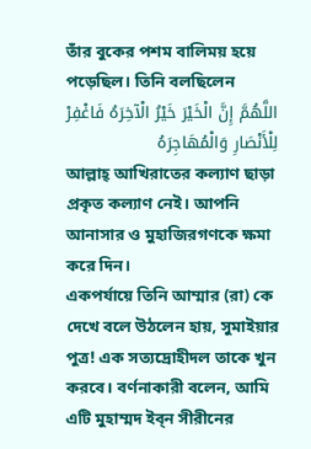তাঁর বুকের পশম বালিময় হয়ে পড়েছিল। তিনি বলছিলেন
اللَّهُمَّ إِنَّ الْخَيْرَ خَيْرُ الْآخِرَهُ فَاغْفِرْ لِلْأَنْصَارِ وَالْمُهَاجِرَهُ
আল্লাহ্ আখিরাতের কল্যাণ ছাড়া প্রকৃত কল্যাণ নেই। আপনি আনাসার ও মুহাজিরগণকে ক্ষমা করে দিন।
একপর্যায়ে তিনি আম্মার (রা) কে দেখে বলে উঠলেন হায়, সুমাইয়ার পুত্র! এক সত্যদ্রোহীদল তাকে খুন করবে। বর্ণনাকারী বলেন, আমি এটি মুহাম্মদ ইব্ন সীরীনের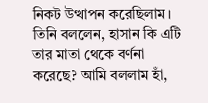নিকট উত্থাপন করেছিলাম। তিনি বললেন, হাসান কি এটি তার মাতা থেকে বর্ণনা করেছে? আমি বললাম হাঁ,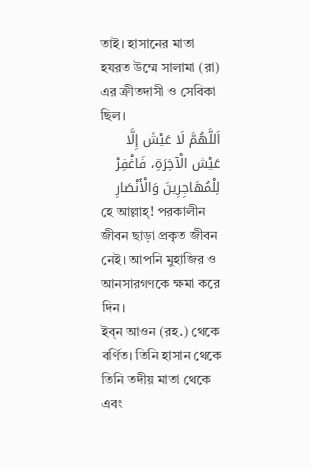তাই। হাসানের মাতা হযরত উম্মে সালামা (রা) এর ক্রীতদাসী ও সেবিকা ছিল।
اَللَّهُمَّ لَا عَيْشَ إِلَّا عَيْش الْآخِرَةِ، فَاغْفِرْ لِلْمُهَاجِرِينَ وَالْأَنْصَارِ
হে আল্লাহ্! পরকালীন জীবন ছাড়া প্রকৃত জীবন নেই। আপনি মুহাজির ও আনসারগণকে ক্ষমা করে দিন।
ইব্ন আওন (রহ.) থেকে বর্ণিত। তিনি হাসান থেকে তিনি তদীয় মাতা থেকে এবং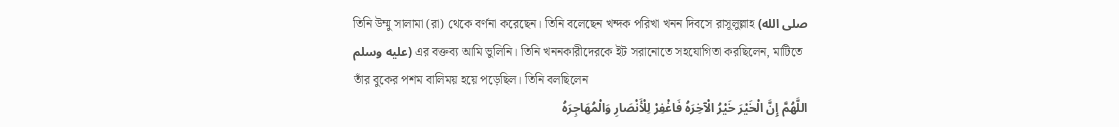তিনি উম্মু সালামা (রা) থেকে বর্ণনা করেছেন। তিনি বলেছেন খন্দক পরিখা খনন দিবসে রাসূলুল্লাহ (صلى الله عليه وسلم) এর বক্তব্য আমি ভুলিনি। তিনি খননকারীদেরকে ইট সরানোতে সহযোগিতা করছিলেন, মাটিতে তাঁর বুকের পশম বালিময় হয়ে পড়েছিল। তিনি বলছিলেন
اللَّهُمَّ إِنَّ الْخَيْرَ خَيْرُ الْآخِرَهُ فَاغْفِرْ لِلْأَنْصَارِ وَالْمُهَاجِرَهُ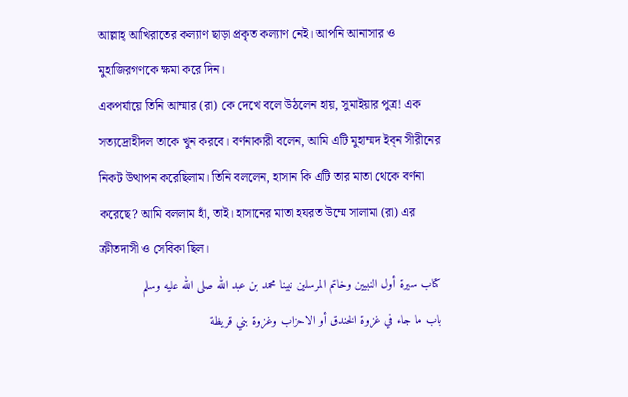আল্লাহ্ আখিরাতের কল্যাণ ছাড়া প্রকৃত কল্যাণ নেই। আপনি আনাসার ও মুহাজিরগণকে ক্ষমা করে দিন।
একপর্যায়ে তিনি আম্মার (রা) কে দেখে বলে উঠলেন হায়, সুমাইয়ার পুত্র! এক সত্যদ্রোহীদল তাকে খুন করবে। বর্ণনাকারী বলেন, আমি এটি মুহাম্মদ ইব্ন সীরীনের নিকট উত্থাপন করেছিলাম। তিনি বললেন, হাসান কি এটি তার মাতা থেকে বর্ণনা করেছে? আমি বললাম হাঁ, তাই। হাসানের মাতা হযরত উম্মে সালামা (রা) এর ক্রীতদাসী ও সেবিকা ছিল।
كتاب سيرة أول النبيين وخاتم المرسلين نبينا محمد بن عبد الله صلى الله عليه وسلم
باب ما جاء في غزوة الخندق أو الاحزاب وغزوة بني قريظة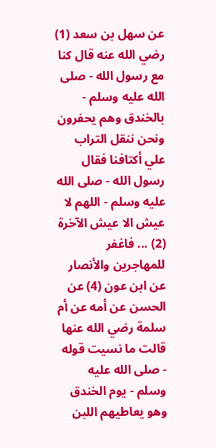عن سهل بن سعد (1) رضي الله عنه قال كنا مع رسول الله - صلى الله عليه وسلم - بالخندق وهم يحفرون ونحن ننقل التراب علي أكتافنا فقال رسول الله - صلى الله عليه وسلم - اللهم لا عيش الا عيش الآخرة (2) ... فاغفر للمهاجرين والأنصار
عن ابن عون (4) عن الحسن عن أمه عن أم سلمة رضي الله عنها قالت ما نسيت قوله - صلى الله عليه وسلم - يوم الخندق وهو يعاطيهم اللبن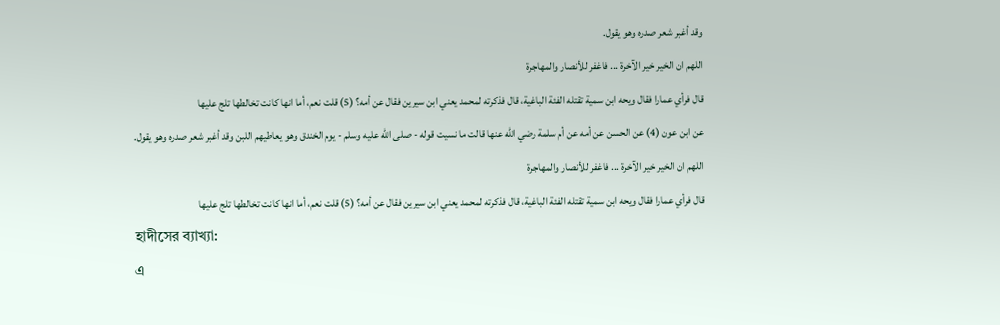وقد أغبر شعر صدره وهو يقول.
اللهم ان الخير خير الآخرة ... فاغفر للأنصار والمهاجرة
قال فرأي عمارا فقال ويحه ابن سمية تقتله الفئة الباغية، قال فذكرته لمحمد يعني ابن سيرين فقال عن أمه؟ (5) قلت نعم، أما انها كانت تخالطها تلج عليها
عن ابن عون (4) عن الحسن عن أمه عن أم سلمة رضي الله عنها قالت ما نسيت قوله - صلى الله عليه وسلم - يوم الخندق وهو يعاطيهم اللبن وقد أغبر شعر صدره وهو يقول.
اللهم ان الخير خير الآخرة ... فاغفر للأنصار والمهاجرة
قال فرأي عمارا فقال ويحه ابن سمية تقتله الفئة الباغية، قال فذكرته لمحمد يعني ابن سيرين فقال عن أمه؟ (5) قلت نعم، أما انها كانت تخالطها تلج عليها
হাদীসের ব্যাখ্যা:
এ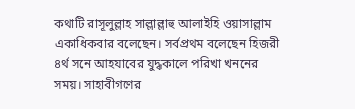কথাটি রাসূলুল্লাহ সাল্লাল্লাহু আলাইহি ওয়াসাল্লাম একাধিকবার বলেছেন। সর্বপ্রথম বলেছেন হিজরী ৪র্থ সনে আহযাবের যুদ্ধকালে পরিখা খননের সময়। সাহাবীগণের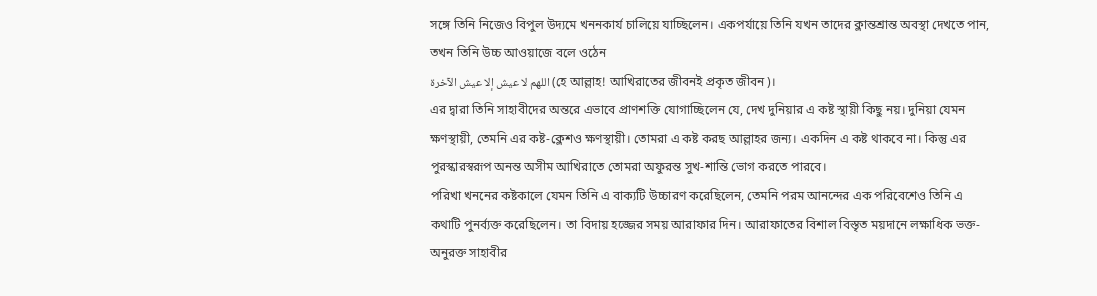সঙ্গে তিনি নিজেও বিপুল উদ্যমে খননকার্য চালিয়ে যাচ্ছিলেন। একপর্যায়ে তিনি যখন তাদের ক্লান্তশ্রান্ত অবস্থা দেখতে পান, তখন তিনি উচ্চ আওয়াজে বলে ওঠেন
اللهم لا عيش إلا عيش الآخرة (হে আল্লাহ! আখিরাতের জীবনই প্রকৃত জীবন)।
এর দ্বারা তিনি সাহাবীদের অন্তরে এভাবে প্রাণশক্তি যোগাচ্ছিলেন যে, দেখ দুনিয়ার এ কষ্ট স্থায়ী কিছু নয়। দুনিয়া যেমন ক্ষণস্থায়ী, তেমনি এর কষ্ট-ক্লেশও ক্ষণস্থায়ী। তোমরা এ কষ্ট করছ আল্লাহর জন্য। একদিন এ কষ্ট থাকবে না। কিন্তু এর পুরস্কারস্বরূপ অনন্ত অসীম আখিরাতে তোমরা অফুরন্ত সুখ-শান্তি ভোগ করতে পারবে।
পরিখা খননের কষ্টকালে যেমন তিনি এ বাক্যটি উচ্চারণ করেছিলেন, তেমনি পরম আনন্দের এক পরিবেশেও তিনি এ কথাটি পুনর্ব্যক্ত করেছিলেন। তা বিদায় হজ্জের সময় আরাফার দিন। আরাফাতের বিশাল বিস্তৃত ময়দানে লক্ষাধিক ভক্ত-অনুরক্ত সাহাবীর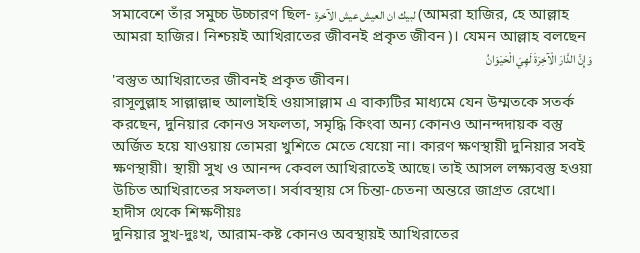সমাবেশে তাঁর সমুচ্চ উচ্চারণ ছিল- لبيك ان العيش عيش الآخرة (আমরা হাজির, হে আল্লাহ আমরা হাজির। নিশ্চয়ই আখিরাতের জীবনই প্রকৃত জীবন)। যেমন আল্লাহ বলছেন
وَإِنَّ الدَّارَ الْآخِرَةَ لَهِيَ الْحَيَوَانُ
'বস্তুত আখিরাতের জীবনই প্রকৃত জীবন।
রাসূলুল্লাহ সাল্লাল্লাহু আলাইহি ওয়াসাল্লাম এ বাক্যটির মাধ্যমে যেন উম্মতকে সতর্ক করছেন, দুনিয়ার কোনও সফলতা, সমৃদ্ধি কিংবা অন্য কোনও আনন্দদায়ক বস্তু অর্জিত হয়ে যাওয়ায় তোমরা খুশিতে মেতে যেয়ো না। কারণ ক্ষণস্থায়ী দুনিয়ার সবই ক্ষণস্থায়ী। স্থায়ী সুখ ও আনন্দ কেবল আখিরাতেই আছে। তাই আসল লক্ষ্যবস্তু হওয়া উচিত আখিরাতের সফলতা। সর্বাবস্থায় সে চিন্তা-চেতনা অন্তরে জাগ্রত রেখো।
হাদীস থেকে শিক্ষণীয়ঃ
দুনিয়ার সুখ-দুঃখ, আরাম-কষ্ট কোনও অবস্থায়ই আখিরাতের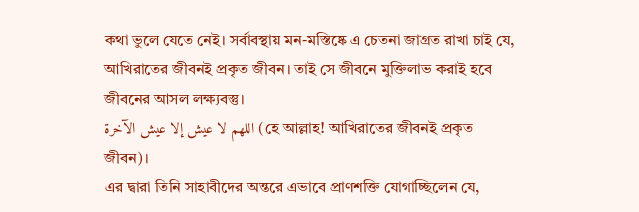কথা ভুলে যেতে নেই। সর্বাবস্থায় মন-মস্তিষ্কে এ চেতনা জাগ্রত রাখা চাই যে, আখিরাতের জীবনই প্রকৃত জীবন। তাই সে জীবনে মুক্তিলাভ করাই হবে জীবনের আসল লক্ষ্যবস্তু।
اللهم لا عيش إلا عيش الآخرة (হে আল্লাহ! আখিরাতের জীবনই প্রকৃত জীবন)।
এর দ্বারা তিনি সাহাবীদের অন্তরে এভাবে প্রাণশক্তি যোগাচ্ছিলেন যে,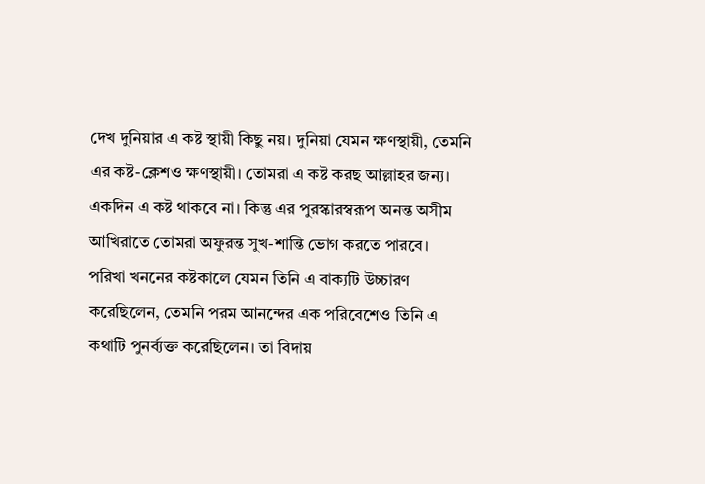দেখ দুনিয়ার এ কষ্ট স্থায়ী কিছু নয়। দুনিয়া যেমন ক্ষণস্থায়ী, তেমনি এর কষ্ট-ক্লেশও ক্ষণস্থায়ী। তোমরা এ কষ্ট করছ আল্লাহর জন্য। একদিন এ কষ্ট থাকবে না। কিন্তু এর পুরস্কারস্বরূপ অনন্ত অসীম আখিরাতে তোমরা অফুরন্ত সুখ-শান্তি ভোগ করতে পারবে।
পরিখা খননের কষ্টকালে যেমন তিনি এ বাক্যটি উচ্চারণ করেছিলেন, তেমনি পরম আনন্দের এক পরিবেশেও তিনি এ কথাটি পুনর্ব্যক্ত করেছিলেন। তা বিদায়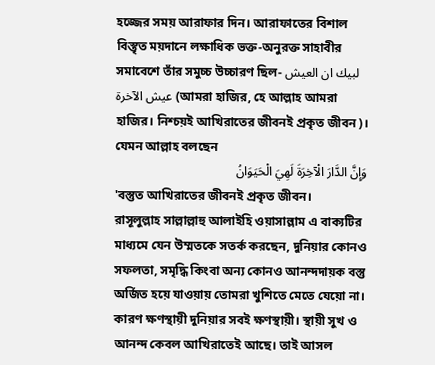হজ্জের সময় আরাফার দিন। আরাফাতের বিশাল বিস্তৃত ময়দানে লক্ষাধিক ভক্ত-অনুরক্ত সাহাবীর সমাবেশে তাঁর সমুচ্চ উচ্চারণ ছিল- لبيك ان العيش عيش الآخرة (আমরা হাজির, হে আল্লাহ আমরা হাজির। নিশ্চয়ই আখিরাতের জীবনই প্রকৃত জীবন)। যেমন আল্লাহ বলছেন
وَإِنَّ الدَّارَ الْآخِرَةَ لَهِيَ الْحَيَوَانُ
'বস্তুত আখিরাতের জীবনই প্রকৃত জীবন।
রাসূলুল্লাহ সাল্লাল্লাহু আলাইহি ওয়াসাল্লাম এ বাক্যটির মাধ্যমে যেন উম্মতকে সতর্ক করছেন, দুনিয়ার কোনও সফলতা, সমৃদ্ধি কিংবা অন্য কোনও আনন্দদায়ক বস্তু অর্জিত হয়ে যাওয়ায় তোমরা খুশিতে মেতে যেয়ো না। কারণ ক্ষণস্থায়ী দুনিয়ার সবই ক্ষণস্থায়ী। স্থায়ী সুখ ও আনন্দ কেবল আখিরাতেই আছে। তাই আসল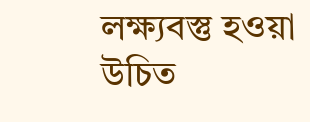লক্ষ্যবস্তু হওয়া উচিত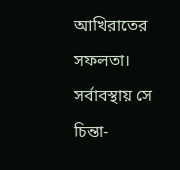আখিরাতের সফলতা। সর্বাবস্থায় সে চিন্তা-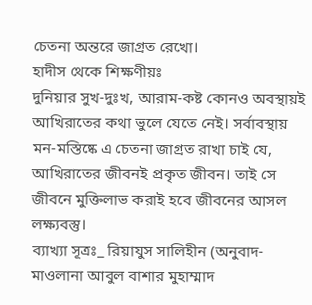চেতনা অন্তরে জাগ্রত রেখো।
হাদীস থেকে শিক্ষণীয়ঃ
দুনিয়ার সুখ-দুঃখ, আরাম-কষ্ট কোনও অবস্থায়ই আখিরাতের কথা ভুলে যেতে নেই। সর্বাবস্থায় মন-মস্তিষ্কে এ চেতনা জাগ্রত রাখা চাই যে, আখিরাতের জীবনই প্রকৃত জীবন। তাই সে জীবনে মুক্তিলাভ করাই হবে জীবনের আসল লক্ষ্যবস্তু।
ব্যাখ্যা সূত্রঃ_ রিয়াযুস সালিহীন (অনুবাদ- মাওলানা আবুল বাশার মুহাম্মাদ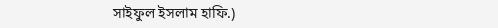সাইফুল ইসলাম হাফি.)